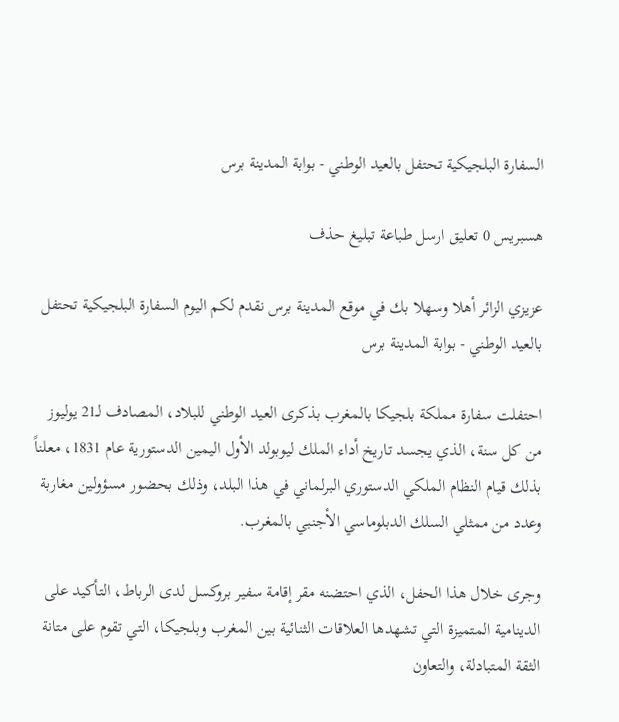السفارة البلجيكية تحتفل بالعيد الوطني - بوابة المدينة برس

هسبريس 0 تعليق ارسل طباعة تبليغ حذف

عزيزي الزائر أهلا وسهلا بك في موقع المدينة برس نقدم لكم اليوم السفارة البلجيكية تحتفل بالعيد الوطني - بوابة المدينة برس

احتفلت سفارة مملكة بلجيكا بالمغرب بذكرى العيد الوطني للبلاد، المصادف لـ21 يوليوز من كل سنة، الذي يجسد تاريخ أداء الملك ليوبولد الأول اليمين الدستورية عام 1831، معلناً بذلك قيام النظام الملكي الدستوري البرلماني في هذا البلد، وذلك بحضور مسؤولين مغاربة وعدد من ممثلي السلك الدبلوماسي الأجنبي بالمغرب.

وجرى خلال هذا الحفل، الذي احتضنه مقر إقامة سفير بروكسل لدى الرباط، التأكيد على الدينامية المتميزة التي تشهدها العلاقات الثنائية بين المغرب وبلجيكا، التي تقوم على متانة الثقة المتبادلة، والتعاون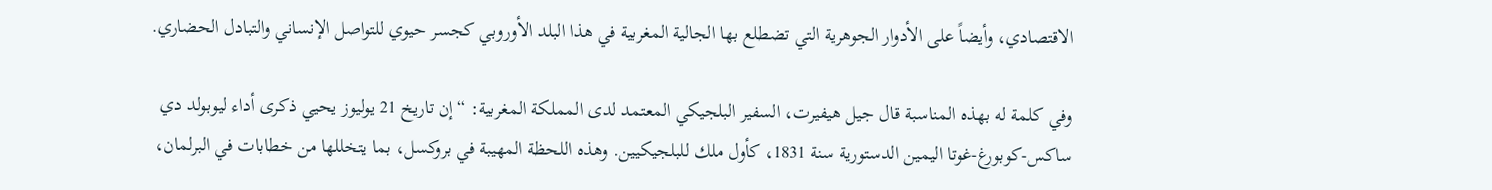الاقتصادي، وأيضاً على الأدوار الجوهرية التي تضطلع بها الجالية المغربية في هذا البلد الأوروبي كجسر حيوي للتواصل الإنساني والتبادل الحضاري.

وفي كلمة له بهذه المناسبة قال جيل هيفيرت، السفير البلجيكي المعتمد لدى المملكة المغربية: “إن تاريخ 21 يوليوز يحيي ذكرى أداء ليوبولد دي ساكس-كوبورغ-غوتا اليمين الدستورية سنة 1831، كأول ملك للبلجيكيين. وهذه اللحظة المهيبة في بروكسل، بما يتخللها من خطابات في البرلمان،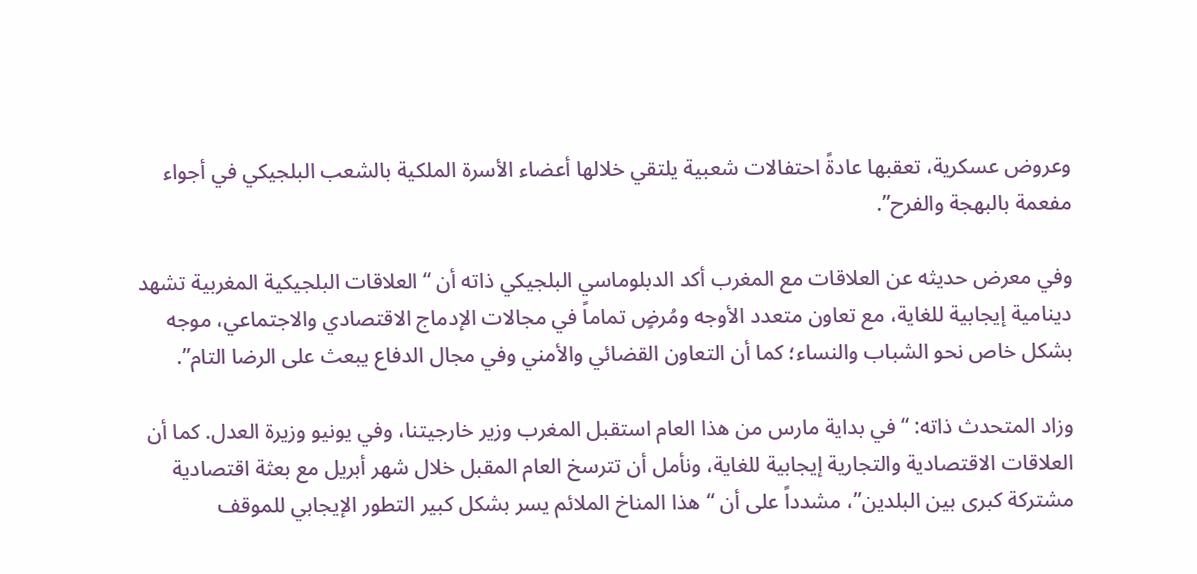وعروض عسكرية، تعقبها عادةً احتفالات شعبية يلتقي خلالها أعضاء الأسرة الملكية بالشعب البلجيكي في أجواء مفعمة بالبهجة والفرح”.

وفي معرض حديثه عن العلاقات مع المغرب أكد الدبلوماسي البلجيكي ذاته أن “العلاقات البلجيكية المغربية تشهد دينامية إيجابية للغاية، مع تعاون متعدد الأوجه ومُرضٍ تماماً في مجالات الإدماج الاقتصادي والاجتماعي، موجه بشكل خاص نحو الشباب والنساء؛ كما أن التعاون القضائي والأمني وفي مجال الدفاع يبعث على الرضا التام”.

وزاد المتحدث ذاته: “في بداية مارس من هذا العام استقبل المغرب وزير خارجيتنا، وفي يونيو وزيرة العدل. كما أن العلاقات الاقتصادية والتجارية إيجابية للغاية، ونأمل أن تترسخ العام المقبل خلال شهر أبريل مع بعثة اقتصادية مشتركة كبرى بين البلدين”، مشدداً على أن “هذا المناخ الملائم يسر بشكل كبير التطور الإيجابي للموقف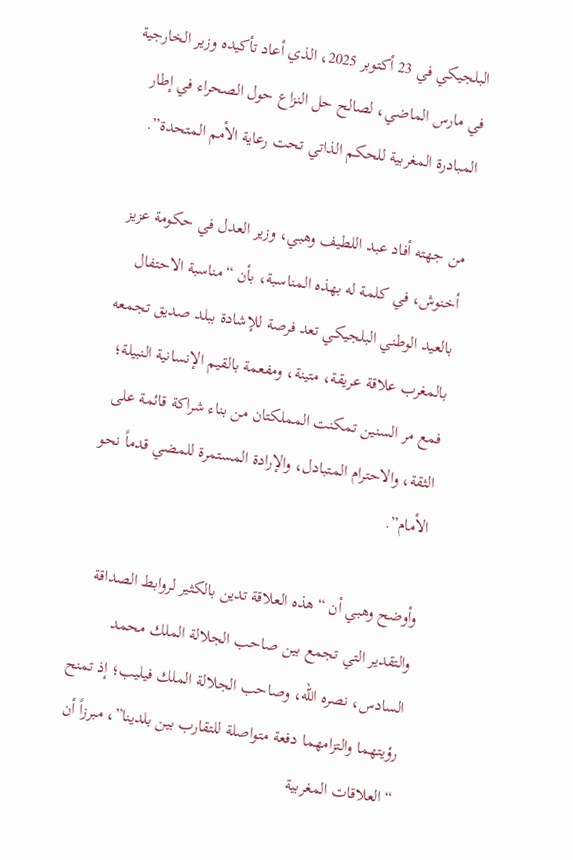البلجيكي في 23 أكتوبر 2025، الذي أعاد تأكيده وزير الخارجية في مارس الماضي، لصالح حل النزاع حول الصحراء في إطار المبادرة المغربية للحكم الذاتي تحت رعاية الأمم المتحدة”.

من جهته أفاد عبد اللطيف وهبي، وزير العدل في حكومة عزيز أخنوش، في كلمة له بهذه المناسبة، بأن “مناسبة الاحتفال بالعيد الوطني البلجيكي تعد فرصة للإشادة ببلد صديق تجمعه بالمغرب علاقة عريقة، متينة، ومفعمة بالقيم الإنسانية النبيلة؛ فمع مر السنين تمكنت المملكتان من بناء شراكة قائمة على الثقة، والاحترام المتبادل، والإرادة المستمرة للمضي قدماً نحو الأمام”.

وأوضح وهبي أن “هذه العلاقة تدين بالكثير لروابط الصداقة والتقدير التي تجمع بين صاحب الجلالة الملك محمد السادس، نصره الله، وصاحب الجلالة الملك فيليب؛ إذ تمنح رؤيتهما والتزامهما دفعة متواصلة للتقارب بين بلدينا”، مبرزاً أن “العلاقات المغربية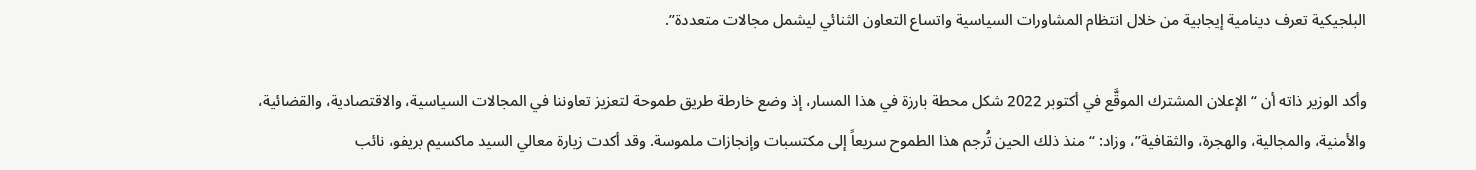البلجيكية تعرف دينامية إيجابية من خلال انتظام المشاورات السياسية واتساع التعاون الثنائي ليشمل مجالات متعددة”.

وأكد الوزير ذاته أن “الإعلان المشترك الموقَّع في أكتوبر 2022 شكل محطة بارزة في هذا المسار، إذ وضع خارطة طريق طموحة لتعزيز تعاوننا في المجالات السياسية، والاقتصادية، والقضائية، والأمنية، والمجالية، والهجرة، والثقافية”، وزاد: “منذ ذلك الحين تُرجم هذا الطموح سريعاً إلى مكتسبات وإنجازات ملموسة. وقد أكدت زيارة معالي السيد ماكسيم بريفو، نائب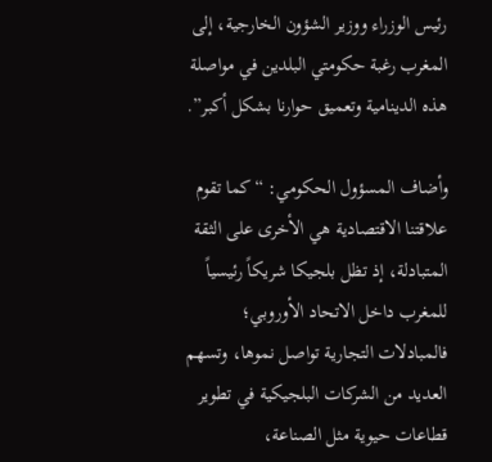رئيس الوزراء ووزير الشؤون الخارجية، إلى المغرب رغبة حكومتي البلدين في مواصلة هذه الدينامية وتعميق حوارنا بشكل أكبر”.

وأضاف المسؤول الحكومي: “كما تقوم علاقتنا الاقتصادية هي الأخرى على الثقة المتبادلة، إذ تظل بلجيكا شريكاً رئيسياً للمغرب داخل الاتحاد الأوروبي؛ فالمبادلات التجارية تواصل نموها، وتسهم العديد من الشركات البلجيكية في تطوير قطاعات حيوية مثل الصناعة،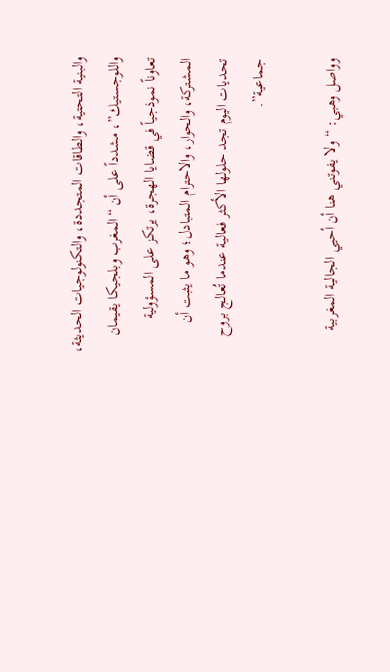والبنية التحتية، والطاقات المتجددة، والتكنولوجيات الحديثة، واللوجستيك”، مشدداً على أن “المغرب وبلجيكا يقيمان تعاوناً نموذجياً في قضايا الهجرة، يرتكز على المسؤولية المشتركة، والحوار، والاحترام المتبادل؛ وهو ما يثبت أن تحديات اليوم تجد حلولها الأكثر فعالية عندما تُعالج بروح جماعية”.

وواصل وهبي: “ولا يفوتني هنا أن أحيي الجالية المغربية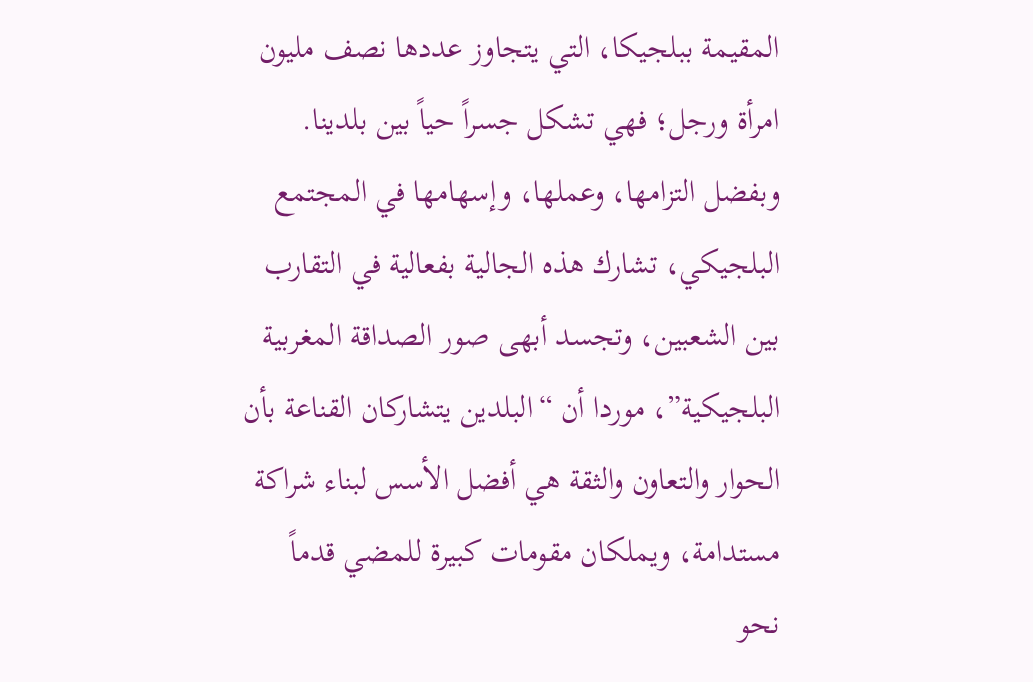المقيمة ببلجيكا، التي يتجاوز عددها نصف مليون امرأة ورجل؛ فهي تشكل جسراً حياً بين بلدينا. وبفضل التزامها، وعملها، وإسهامها في المجتمع البلجيكي، تشارك هذه الجالية بفعالية في التقارب بين الشعبين، وتجسد أبهى صور الصداقة المغربية البلجيكية”، موردا أن “البلدين يتشاركان القناعة بأن الحوار والتعاون والثقة هي أفضل الأسس لبناء شراكة مستدامة، ويملكان مقومات كبيرة للمضي قدماً نحو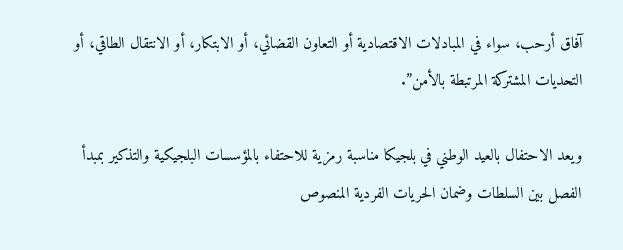آفاق أرحب، سواء في المبادلات الاقتصادية أو التعاون القضائي، أو الابتكار، أو الانتقال الطاقي، أو التحديات المشتركة المرتبطة بالأمن”.

ويعد الاحتفال بالعيد الوطني في بلجيكا مناسبة رمزية للاحتفاء بالمؤسسات البلجيكية والتذكير بمبدأ الفصل بين السلطات وضمان الحريات الفردية المنصوص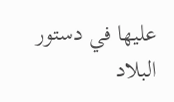عليها في دستور البلاد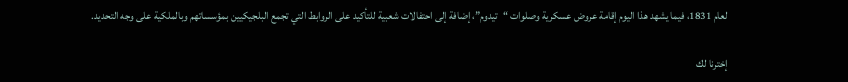لعام 1831، فيما يشهد هذا اليوم إقامة عروض عسكرية وصلوات “تيدوم”، إضافة إلى احتفالات شعبية للتأكيد على الروابط التي تجمع البلجيكيين بمؤسساتهم وبالملكية على وجه التحديد.

إخترنا لك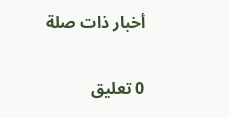أخبار ذات صلة

0 تعليق